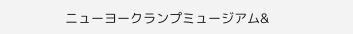ニューヨークランプミュージアム&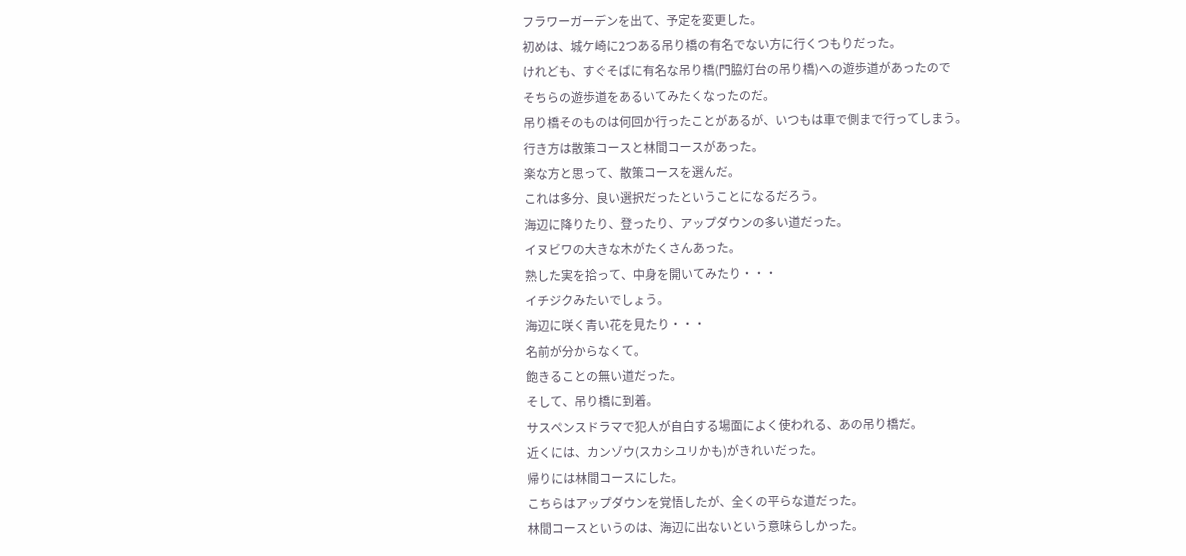フラワーガーデンを出て、予定を変更した。
初めは、城ケ崎に2つある吊り橋の有名でない方に行くつもりだった。
けれども、すぐそばに有名な吊り橋(門脇灯台の吊り橋)への遊歩道があったので
そちらの遊歩道をあるいてみたくなったのだ。
吊り橋そのものは何回か行ったことがあるが、いつもは車で側まで行ってしまう。
行き方は散策コースと林間コースがあった。
楽な方と思って、散策コースを選んだ。
これは多分、良い選択だったということになるだろう。
海辺に降りたり、登ったり、アップダウンの多い道だった。
イヌビワの大きな木がたくさんあった。
熟した実を拾って、中身を開いてみたり・・・
イチジクみたいでしょう。
海辺に咲く青い花を見たり・・・
名前が分からなくて。
飽きることの無い道だった。
そして、吊り橋に到着。
サスペンスドラマで犯人が自白する場面によく使われる、あの吊り橋だ。
近くには、カンゾウ(スカシユリかも)がきれいだった。
帰りには林間コースにした。
こちらはアップダウンを覚悟したが、全くの平らな道だった。
林間コースというのは、海辺に出ないという意味らしかった。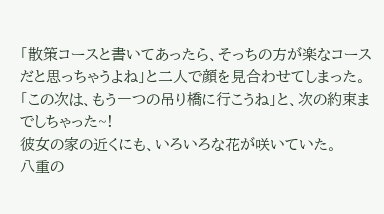「散策コースと書いてあったら、そっちの方が楽なコースだと思っちゃうよね」と二人で顔を見合わせてしまった。
「この次は、もう一つの吊り橋に行こうね」と、次の約束までしちゃった~!
彼女の家の近くにも、いろいろな花が咲いていた。
八重の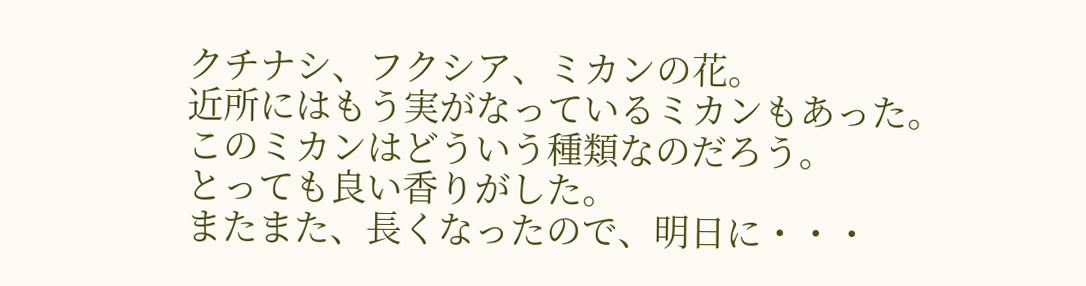クチナシ、フクシア、ミカンの花。
近所にはもう実がなっているミカンもあった。
このミカンはどういう種類なのだろう。
とっても良い香りがした。
またまた、長くなったので、明日に・・・